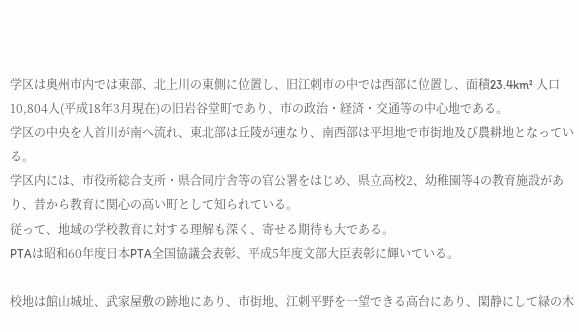学区は奥州市内では東部、北上川の東側に位置し、旧江刺市の中では西部に位置し、面積23.4km² 人口10,804人(平成18年3月現在)の旧岩谷堂町であり、市の政治・経済・交通等の中心地である。
学区の中央を人首川が南へ流れ、東北部は丘陵が連なり、南西部は平坦地で市街地及び農耕地となっている。
学区内には、市役所総合支所・県合同庁舎等の官公署をはじめ、県立高校2、幼稚園等4の教育施設があり、昔から教育に関心の高い町として知られている。
従って、地域の学校教育に対する理解も深く、寄せる期待も大である。
PTAは昭和60年度日本PTA全国協議会表彰、平成5年度文部大臣表彰に輝いている。

校地は館山城址、武家屋敷の跡地にあり、市街地、江刺平野を一望できる高台にあり、閑静にして緑の木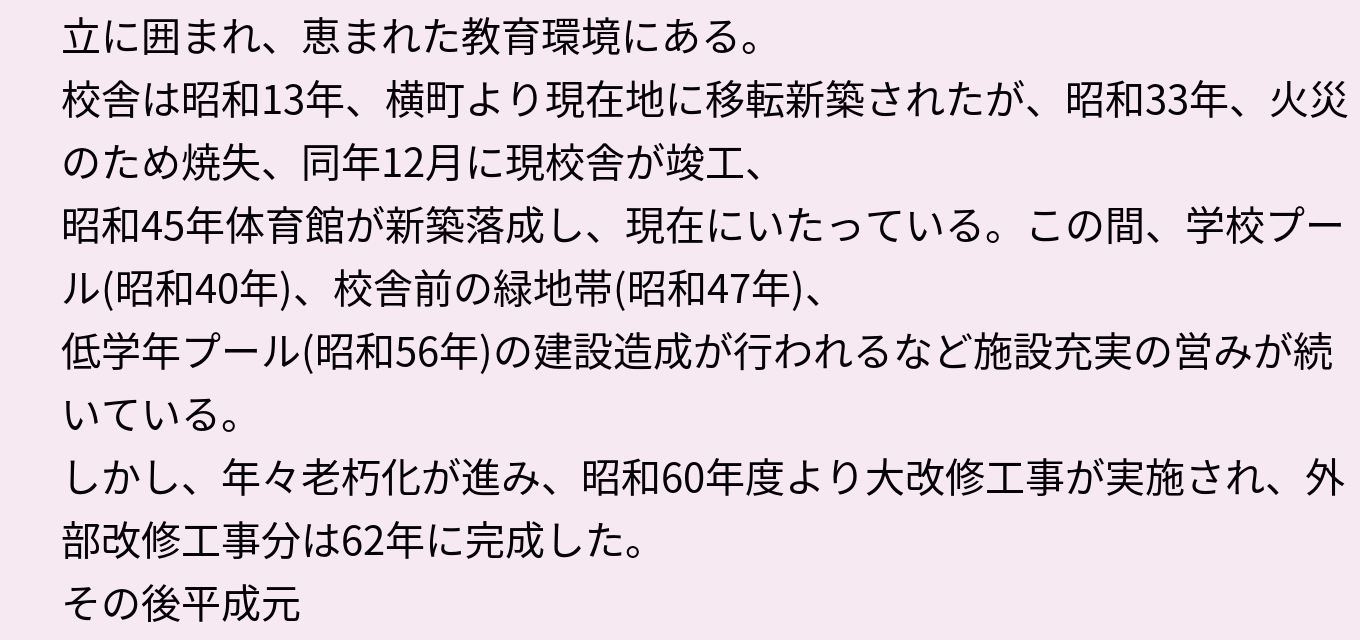立に囲まれ、恵まれた教育環境にある。
校舎は昭和13年、横町より現在地に移転新築されたが、昭和33年、火災のため焼失、同年12月に現校舎が竣工、
昭和45年体育館が新築落成し、現在にいたっている。この間、学校プール(昭和40年)、校舎前の緑地帯(昭和47年)、
低学年プール(昭和56年)の建設造成が行われるなど施設充実の営みが続いている。
しかし、年々老朽化が進み、昭和60年度より大改修工事が実施され、外部改修工事分は62年に完成した。
その後平成元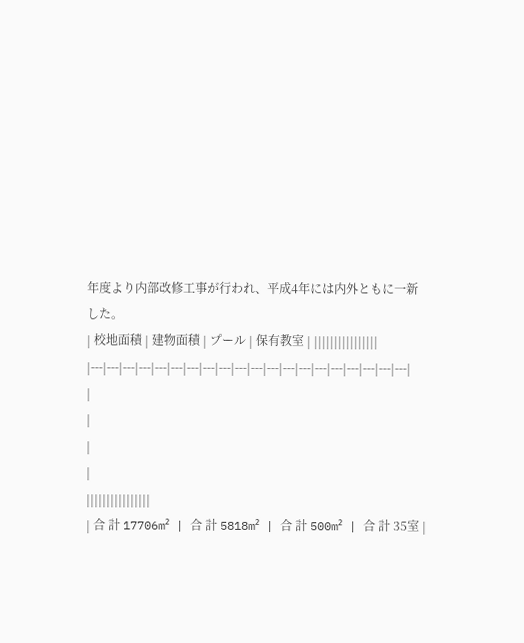年度より内部改修工事が行われ、平成4年には内外ともに一新した。
| 校地面積 | 建物面積 | プール | 保有教室 | ||||||||||||||||
|---|---|---|---|---|---|---|---|---|---|---|---|---|---|---|---|---|---|---|---|
|
|
|
|
||||||||||||||||
| 合 計 17706m² | 合 計 5818m² | 合 計 500m² | 合 計 35室 |